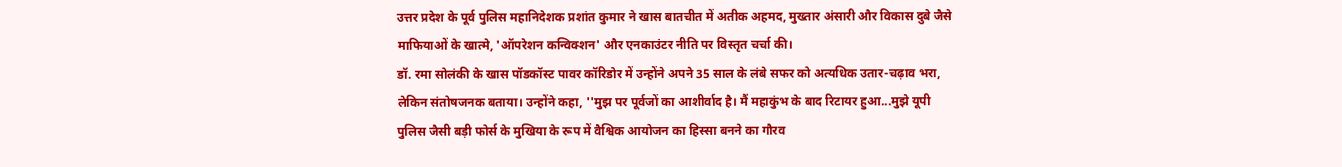उत्तर प्रदेश के पूर्व पुलिस महानिदेशक प्रशांत कुमार ने खास बातचीत में अतीक अहमद, मुख्तार अंसारी और विकास दुबे जैसे माफियाओं के खात्मे, 'ऑपरेशन कन्विक्शन' और एनकाउंटर नीति पर विस्तृत चर्चा की।
डॉ. रमा सोलंकी के खास पॉडकॉस्ट पावर कॉरिडोर में उन्होंने अपने 35 साल के लंबे सफर को अत्यधिक उतार-चढ़ाव भरा, लेकिन संतोषजनक बताया। उन्होंने कहा, ''मुझ पर पूर्वजों का आशीर्वाद है। मैं महाकुंभ के बाद रिटायर हुआ...मुझे यूपी पुलिस जैसी बड़ी फोर्स के मुखिया के रूप में वैश्विक आयोजन का हिस्सा बनने का गौरव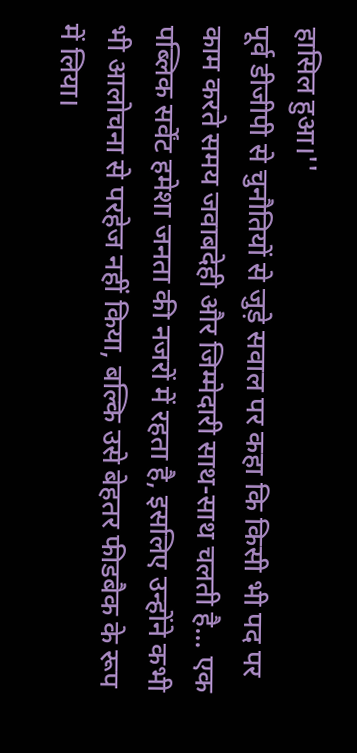हासिल हुआ।''
पूर्व डीजीपी से चुनौतियों से जुड़े सवाल पर कहा कि किसी भी पद पर काम करते समय जवाबदेही और जिम्मेदारी साथ-साथ चलती है... एक पब्लिक सर्वेंट हमेशा जनता की नजरों में रहता है, इसलिए उन्होंने कभी भी आलोचना से परहेज नहीं किया, बल्कि उसे बेहतर फीडबैक के रूप में लिया।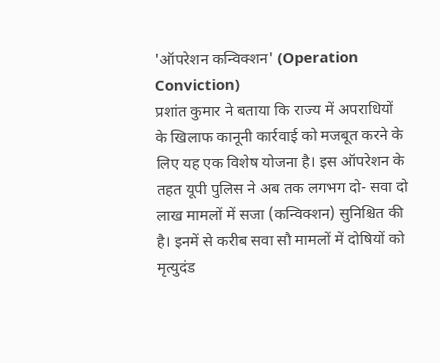'ऑपरेशन कन्विक्शन' (Operation Conviction)
प्रशांत कुमार ने बताया कि राज्य में अपराधियों के खिलाफ कानूनी कार्रवाई को मजबूत करने के लिए यह एक विशेष योजना है। इस ऑपरेशन के तहत यूपी पुलिस ने अब तक लगभग दो- सवा दो लाख मामलों में सजा (कन्विक्शन) सुनिश्चित की है। इनमें से करीब सवा सौ मामलों में दोषियों को मृत्युदंड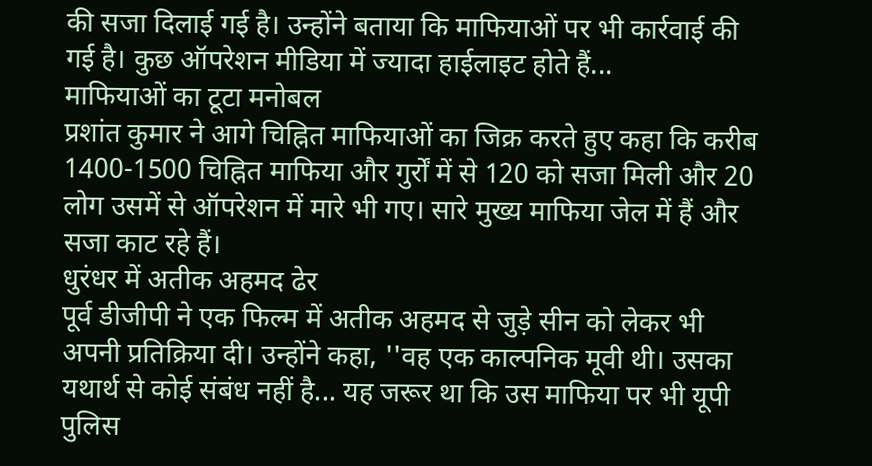की सजा दिलाई गई है। उन्होंने बताया कि माफियाओं पर भी कार्रवाई की गई है। कुछ ऑपरेशन मीडिया में ज्यादा हाईलाइट होते हैं...
माफियाओं का टूटा मनोबल
प्रशांत कुमार ने आगे चिह्नित माफियाओं का जिक्र करते हुए कहा कि करीब 1400-1500 चिह्नित माफिया और गुर्रों में से 120 को सजा मिली और 20 लोग उसमें से ऑपरेशन में मारे भी गए। सारे मुख्य माफिया जेल में हैं और सजा काट रहे हैं।
धुरंधर में अतीक अहमद ढेर
पूर्व डीजीपी ने एक फिल्म में अतीक अहमद से जुड़े सीन को लेकर भी अपनी प्रतिक्रिया दी। उन्होंने कहा, ''वह एक काल्पनिक मूवी थी। उसका यथार्थ से कोई संबंध नहीं है... यह जरूर था कि उस माफिया पर भी यूपी पुलिस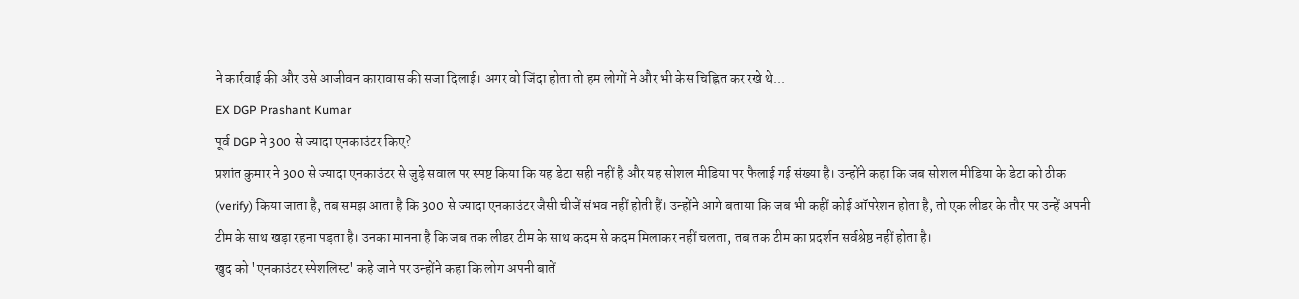ने कार्रवाई की और उसे आजीवन कारावास की सजा दिलाई। अगर वो जिंदा होता तो हम लोगों ने और भी केस चिह्नित कर रखे थे...
EX DGP Prashant Kumar
पूर्व DGP ने 300 से ज्यादा एनकाउंटर किए?
प्रशांत कुमार ने 300 से ज्यादा एनकाउंटर से जुड़े सवाल पर स्पष्ट किया कि यह डेटा सही नहीं है और यह सोशल मीडिया पर फैलाई गई संख्या है। उन्होंने कहा कि जब सोशल मीडिया के डेटा को ठीक (verify) किया जाता है, तब समझ आता है कि 300 से ज्यादा एनकाउंटर जैसी चीजें संभव नहीं होती हैं। उन्होंने आगे बताया कि जब भी कहीं कोई ऑपरेशन होता है, तो एक लीडर के तौर पर उन्हें अपनी टीम के साथ खड़ा रहना पड़ता है। उनका मानना है कि जब तक लीडर टीम के साथ कदम से कदम मिलाकर नहीं चलता, तब तक टीम का प्रदर्शन सर्वश्रेष्ठ नहीं होता है।
खुद को 'एनकाउंटर स्पेशलिस्ट' कहे जाने पर उन्होंने कहा कि लोग अपनी बातें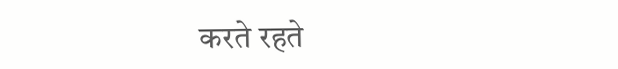करते रहते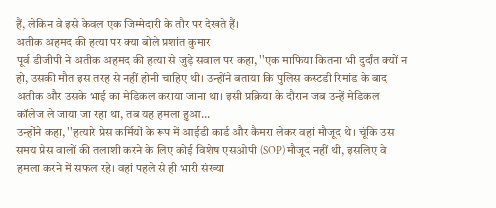हैं, लेकिन वे इसे केवल एक जिम्मेदारी के तौर पर देखते हैं।
अतीक अहमद की हत्या पर क्या बोले प्रशांत कुमार
पूर्व डीजीपी ने अतीक अहमद की हत्या से जुड़े सवाल पर कहा, ''एक माफिया कितना भी दुर्दांत क्यों न हो, उसकी मौत इस तरह से नहीं होनी चाहिए थी। उन्होंने बताया कि पुलिस कस्टडी रिमांड के बाद अतीक और उसके भाई का मेडिकल कराया जाना था। इसी प्रक्रिया के दौरान जब उन्हें मेडिकल कॉलेज ले जाया जा रहा था, तब यह हमला हुआ...
उन्होंने कहा, ''हत्यारे प्रेस कर्मियों के रूप में आईडी कार्ड और कैमरा लेकर वहां मौजूद थे। चूंकि उस समय प्रेस वालों की तलाशी करने के लिए कोई विशेष एसओपी (SOP) मौजूद नहीं थी, इसलिए वे हमला करने में सफल रहे। वहां पहले से ही भारी संख्या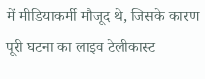में मीडियाकर्मी मौजूद थे, जिसके कारण पूरी घटना का लाइव टेलीकास्ट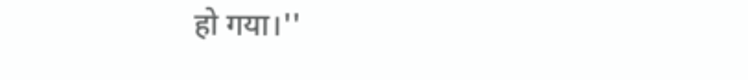हो गया।''